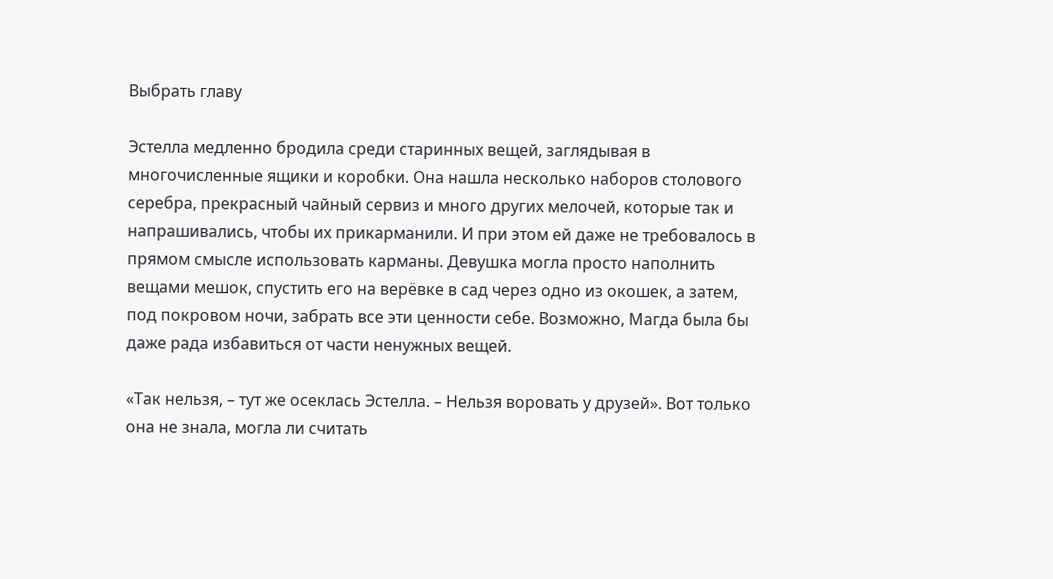Выбрать главу

Эстелла медленно бродила среди старинных вещей, заглядывая в многочисленные ящики и коробки. Она нашла несколько наборов столового серебра, прекрасный чайный сервиз и много других мелочей, которые так и напрашивались, чтобы их прикарманили. И при этом ей даже не требовалось в прямом смысле использовать карманы. Девушка могла просто наполнить вещами мешок, спустить его на верёвке в сад через одно из окошек, а затем, под покровом ночи, забрать все эти ценности себе. Возможно, Магда была бы даже рада избавиться от части ненужных вещей.

«Так нельзя, – тут же осеклась Эстелла. – Нельзя воровать у друзей». Вот только она не знала, могла ли считать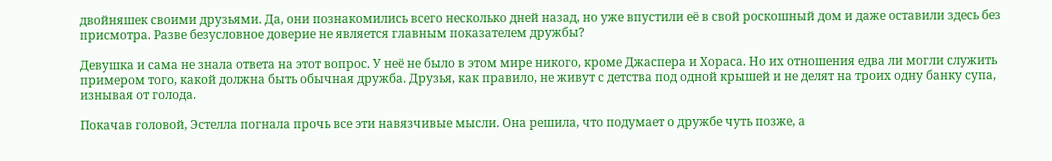двойняшек своими друзьями. Да, они познакомились всего несколько дней назад, но уже впустили её в свой роскошный дом и даже оставили здесь без присмотра. Разве безусловное доверие не является главным показателем дружбы?

Девушка и сама не знала ответа на этот вопрос. У неё не было в этом мире никого, кроме Джаспера и Хораса. Но их отношения едва ли могли служить примером того, какой должна быть обычная дружба. Друзья, как правило, не живут с детства под одной крышей и не делят на троих одну банку супа, изнывая от голода.

Покачав головой, Эстелла погнала прочь все эти навязчивые мысли. Она решила, что подумает о дружбе чуть позже, а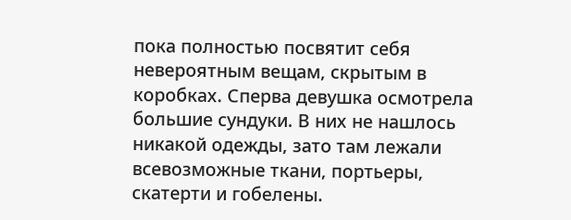пока полностью посвятит себя невероятным вещам, скрытым в коробках. Сперва девушка осмотрела большие сундуки. В них не нашлось никакой одежды, зато там лежали всевозможные ткани, портьеры, скатерти и гобелены.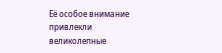Её особое внимание привлекли великолепные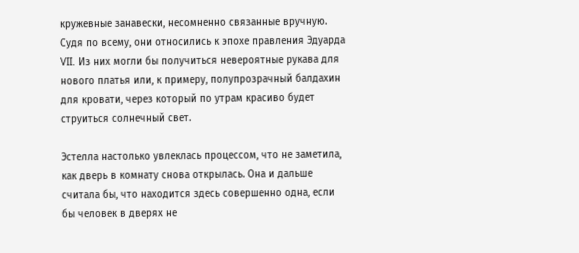кружевные занавески, несомненно связанные вручную. Судя по всему, они относились к эпохе правления Эдуарда VII. Из них могли бы получиться невероятные рукава для нового платья или, к примеру, полупрозрачный балдахин для кровати, через который по утрам красиво будет струиться солнечный свет.

Эстелла настолько увлеклась процессом, что не заметила, как дверь в комнату снова открылась. Она и дальше считала бы, что находится здесь совершенно одна, если бы человек в дверях не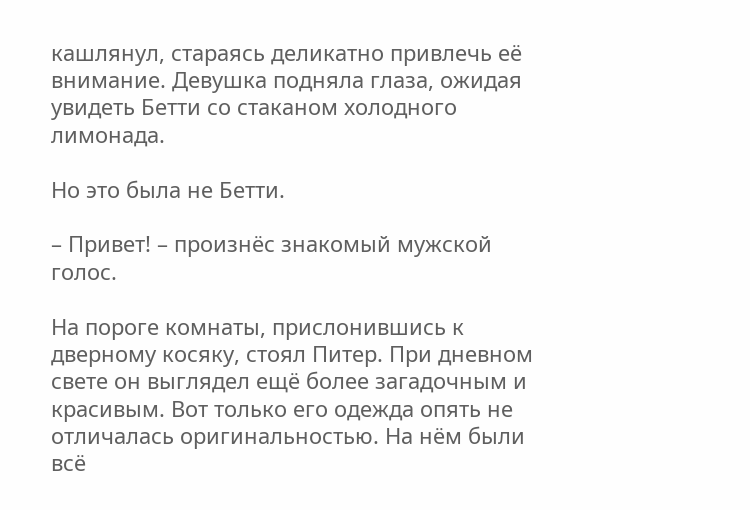кашлянул, стараясь деликатно привлечь её внимание. Девушка подняла глаза, ожидая увидеть Бетти со стаканом холодного лимонада.

Но это была не Бетти.

– Привет! – произнёс знакомый мужской голос.

На пороге комнаты, прислонившись к дверному косяку, стоял Питер. При дневном свете он выглядел ещё более загадочным и красивым. Вот только его одежда опять не отличалась оригинальностью. На нём были всё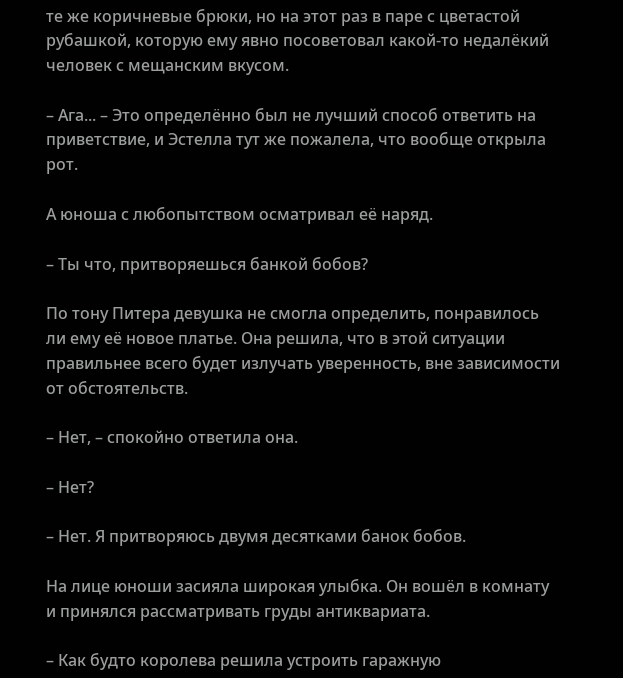те же коричневые брюки, но на этот раз в паре с цветастой рубашкой, которую ему явно посоветовал какой-то недалёкий человек с мещанским вкусом.

– Ага... – Это определённо был не лучший способ ответить на приветствие, и Эстелла тут же пожалела, что вообще открыла рот.

А юноша с любопытством осматривал её наряд.

– Ты что, притворяешься банкой бобов?

По тону Питера девушка не смогла определить, понравилось ли ему её новое платье. Она решила, что в этой ситуации правильнее всего будет излучать уверенность, вне зависимости от обстоятельств.

– Нет, – спокойно ответила она.

– Нет?

– Нет. Я притворяюсь двумя десятками банок бобов.

На лице юноши засияла широкая улыбка. Он вошёл в комнату и принялся рассматривать груды антиквариата.

– Как будто королева решила устроить гаражную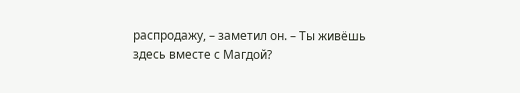распродажу, – заметил он. – Ты живёшь здесь вместе с Магдой?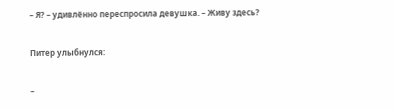– Я? – удивлённо переспросила девушка. – Живу здесь?

Питер улыбнулся:

–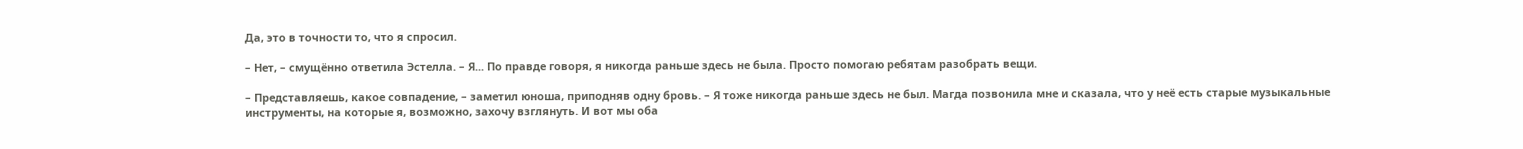Да, это в точности то, что я спросил.

– Нет, – смущённо ответила Эстелла. – Я... По правде говоря, я никогда раньше здесь не была. Просто помогаю ребятам разобрать вещи.

– Представляешь, какое совпадение, – заметил юноша, приподняв одну бровь. – Я тоже никогда раньше здесь не был. Магда позвонила мне и сказала, что у неё есть старые музыкальные инструменты, на которые я, возможно, захочу взглянуть. И вот мы оба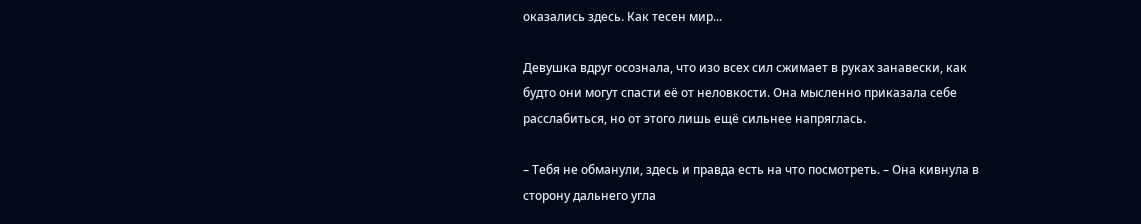оказались здесь. Как тесен мир...

Девушка вдруг осознала, что изо всех сил сжимает в руках занавески, как будто они могут спасти её от неловкости. Она мысленно приказала себе расслабиться, но от этого лишь ещё сильнее напряглась.

– Тебя не обманули, здесь и правда есть на что посмотреть. – Она кивнула в сторону дальнего угла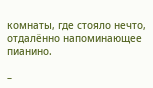комнаты, где стояло нечто, отдалённо напоминающее пианино.

–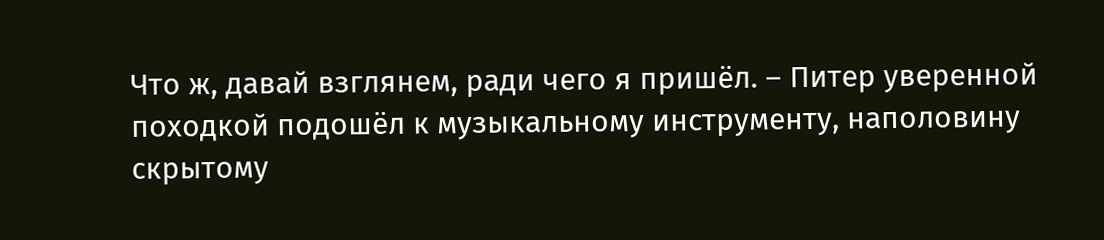Что ж, давай взглянем, ради чего я пришёл. – Питер уверенной походкой подошёл к музыкальному инструменту, наполовину скрытому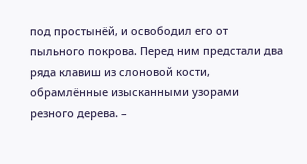под простынёй, и освободил его от пыльного покрова. Перед ним предстали два ряда клавиш из слоновой кости, обрамлённые изысканными узорами резного дерева. –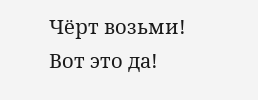Чёрт возьми! Вот это да!